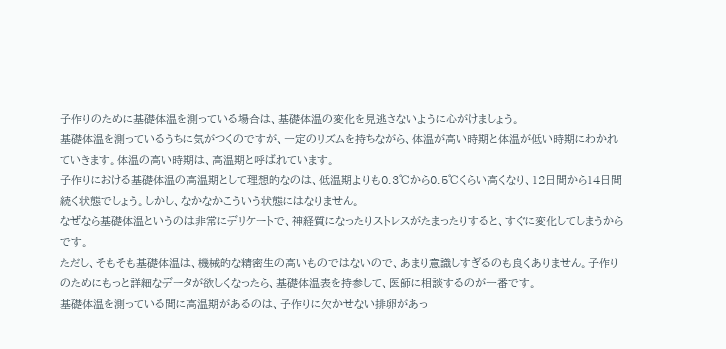子作りのために基礎体温を測っている場合は、基礎体温の変化を見逃さないように心がけましょう。
基礎体温を測っているうちに気がつくのですが、一定のリズムを持ちながら、体温が高い時期と体温が低い時期にわかれていきます。体温の高い時期は、高温期と呼ばれています。
子作りにおける基礎体温の高温期として理想的なのは、低温期よりも0.3℃から0.5℃くらい高くなり、12日間から14日間続く状態でしょう。しかし、なかなかこういう状態にはなりません。
なぜなら基礎体温というのは非常にデリケートで、神経質になったりストレスがたまったりすると、すぐに変化してしまうからです。
ただし、そもそも基礎体温は、機械的な精密生の高いものではないので、あまり意識しすぎるのも良くありません。子作りのためにもっと詳細なデータが欲しくなったら、基礎体温表を持参して、医師に相談するのが一番です。
基礎体温を測っている間に高温期があるのは、子作りに欠かせない排卵があっ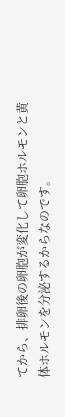てから、排卵後の卵胞が変化して卵胞ホルモンと黄体ホルモンを分泌するからなのです。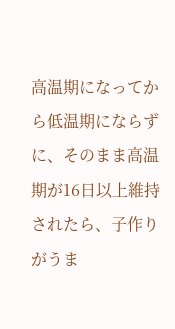高温期になってから低温期にならずに、そのまま高温期が16日以上維持されたら、子作りがうま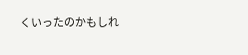くいったのかもしれ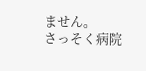ません。
さっそく病院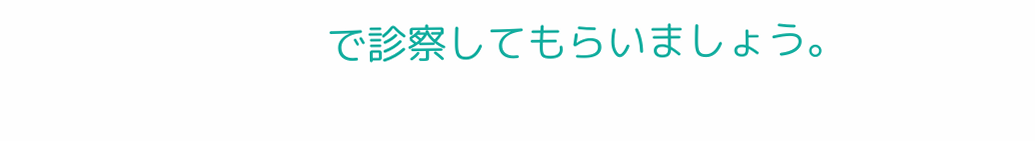で診察してもらいましょう。